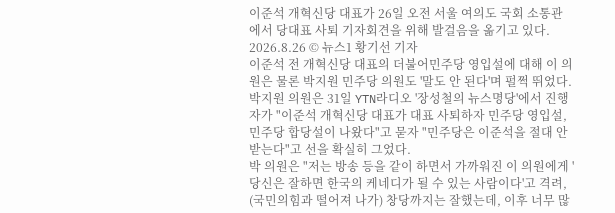이준석 개혁신당 대표가 26일 오전 서울 여의도 국회 소통관에서 당대표 사퇴 기자회견을 위해 발걸음을 옮기고 있다. 2026.8.26 © 뉴스1 황기선 기자
이준석 전 개혁신당 대표의 더불어민주당 영입설에 대해 이 의원은 물론 박지원 민주당 의원도 '말도 안 된다'며 펄쩍 뛰었다.
박지원 의원은 31일 YTN라디오 '장성철의 뉴스명당'에서 진행자가 "이준석 개혁신당 대표가 대표 사퇴하자 민주당 영입설, 민주당 합당설이 나왔다"고 묻자 "민주당은 이준석을 절대 안 받는다"고 선을 확실히 그었다.
박 의원은 "저는 방송 등을 같이 하면서 가까워진 이 의원에게 '당신은 잘하면 한국의 케네디가 될 수 있는 사람이다'고 격려, (국민의힘과 떨어져 나가) 창당까지는 잘했는데, 이후 너무 많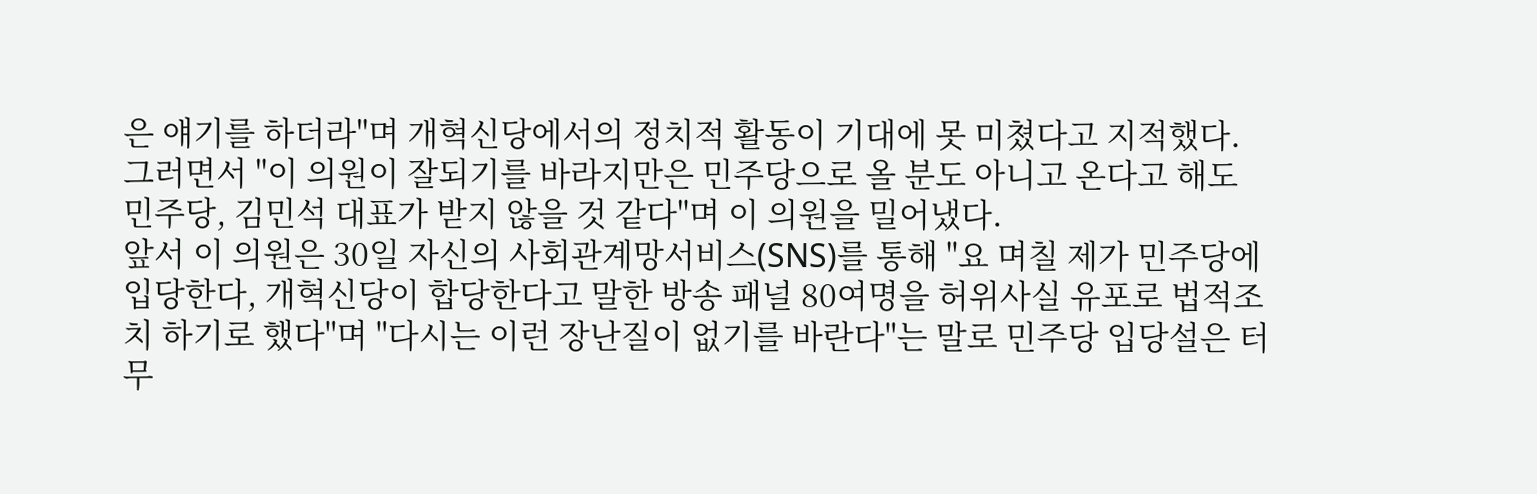은 얘기를 하더라"며 개혁신당에서의 정치적 활동이 기대에 못 미쳤다고 지적했다.
그러면서 "이 의원이 잘되기를 바라지만은 민주당으로 올 분도 아니고 온다고 해도 민주당, 김민석 대표가 받지 않을 것 같다"며 이 의원을 밀어냈다.
앞서 이 의원은 30일 자신의 사회관계망서비스(SNS)를 통해 "요 며칠 제가 민주당에 입당한다, 개혁신당이 합당한다고 말한 방송 패널 80여명을 허위사실 유포로 법적조치 하기로 했다"며 "다시는 이런 장난질이 없기를 바란다"는 말로 민주당 입당설은 터무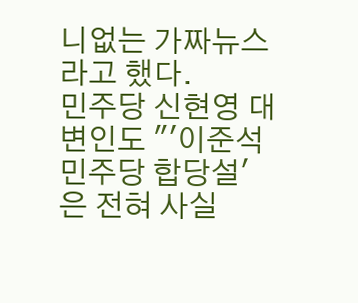니없는 가짜뉴스라고 했다.
민주당 신현영 대변인도 "'이준석 민주당 합당설'은 전혀 사실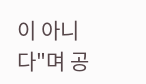이 아니다"며 공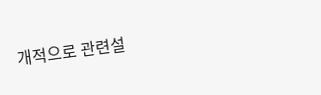개적으로 관련설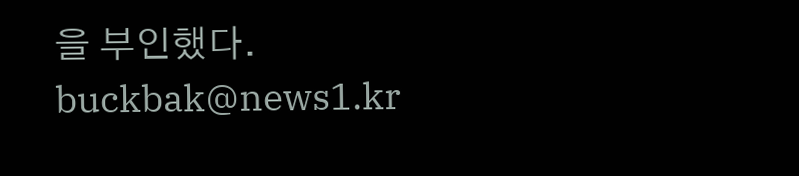을 부인했다.
buckbak@news1.kr